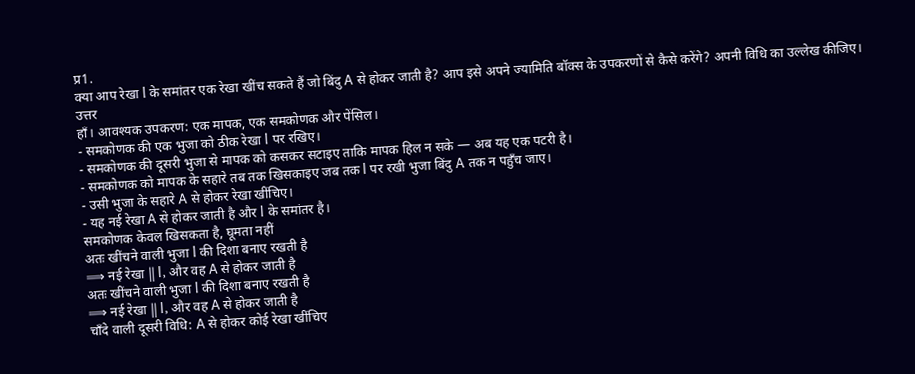प्र1.
क्या आप रेखा l के समांतर एक रेखा खींच सकते हैं जो बिंदु A से होकर जाती है? आप इसे अपने ज्यामिति बॉक्स के उपकरणों से कैसे करेंगे? अपनी विधि का उल्लेख कीजिए।
उत्तर
हाँ। आवश्यक उपकरण: एक मापक, एक समकोणक और पेंसिल।
- समकोणक की एक भुजा को ठीक रेखा l पर रखिए।
- समकोणक की दूसरी भुजा से मापक को कसकर सटाइए ताकि मापक हिल न सके — अब यह एक पटरी है।
- समकोणक को मापक के सहारे तब तक खिसकाइए जब तक l पर रखी भुजा बिंदु A तक न पहुँच जाए।
- उसी भुजा के सहारे A से होकर रेखा खींचिए।
- यह नई रेखा A से होकर जाती है और l के समांतर है।
समकोणक केवल खिसकता है, घूमता नहीं
अतः खींचने वाली भुजा l की दिशा बनाए रखती है
⟹ नई रेखा ∥ l, और वह A से होकर जाती है
अतः खींचने वाली भुजा l की दिशा बनाए रखती है
⟹ नई रेखा ∥ l, और वह A से होकर जाती है
चाँदे वाली दूसरी विधि: A से होकर कोई रेखा खींचिए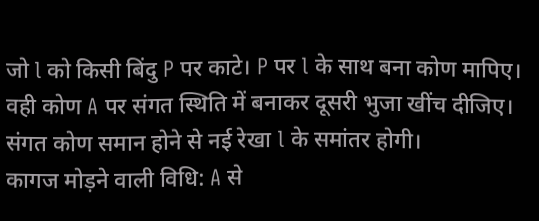जो l को किसी बिंदु P पर काटे। P पर l के साथ बना कोण मापिए। वही कोण A पर संगत स्थिति में बनाकर दूसरी भुजा खींच दीजिए। संगत कोण समान होने से नई रेखा l के समांतर होगी।
कागज मोड़ने वाली विधि: A से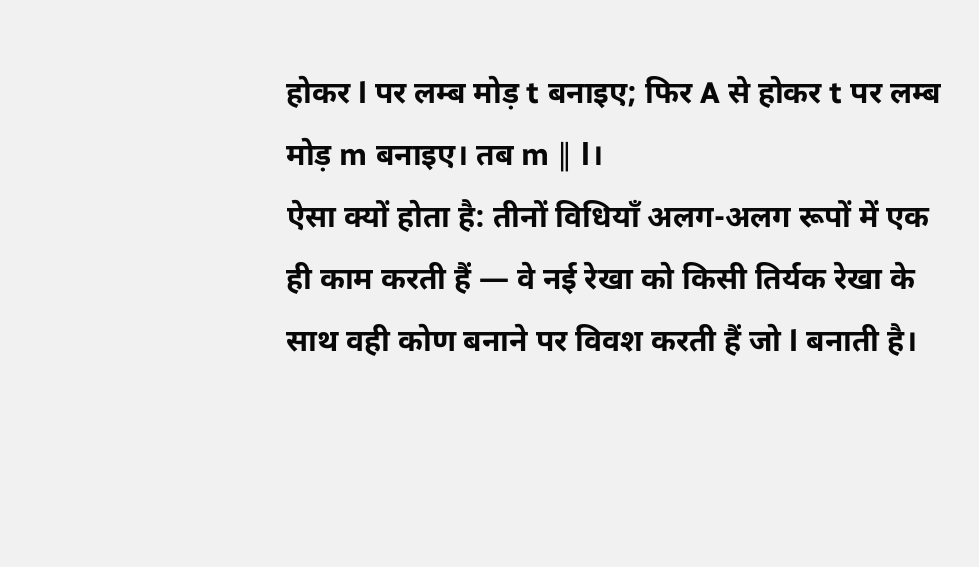होकर l पर लम्ब मोड़ t बनाइए; फिर A से होकर t पर लम्ब मोड़ m बनाइए। तब m ∥ l।
ऐसा क्यों होता है: तीनों विधियाँ अलग-अलग रूपों में एक ही काम करती हैं — वे नई रेखा को किसी तिर्यक रेखा के साथ वही कोण बनाने पर विवश करती हैं जो l बनाती है।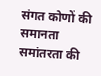संगत कोणों की समानता समांतरता की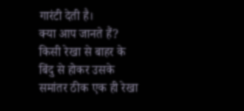गारंटी देती है।
क्या आप जानते हैं? किसी रेखा से बाहर के बिंदु से होकर उसके समांतर ठीक एक ही रेखा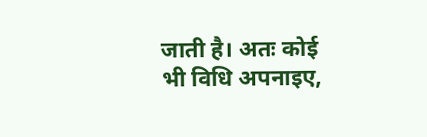जाती है। अतः कोई भी विधि अपनाइए,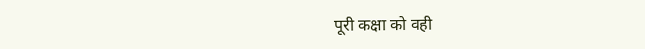पूरी कक्षा को वही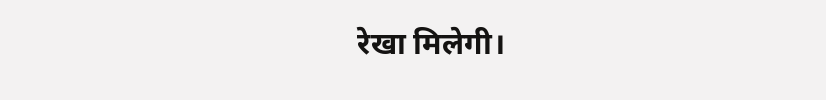रेखा मिलेगी।